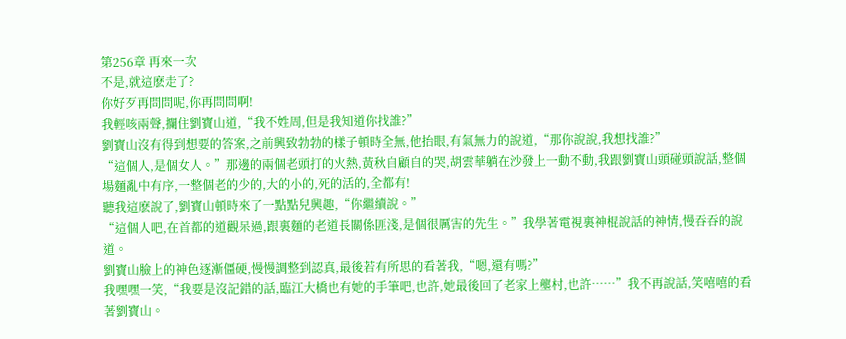第256章 再來一次
不是,就這麽走了?
你好歹再問問呢,你再問問啊!
我輕咳兩聲,攔住劉寶山道,“我不姓周,但是我知道你找誰?”
劉寶山沒有得到想要的答案,之前興致勃勃的樣子頓時全無,他抬眼,有氣無力的說道,“那你說說,我想找誰?”
“這個人,是個女人。”那邊的兩個老頭打的火熱,黃秋自顧自的哭,胡雲華躺在沙發上一動不動,我跟劉寶山頭碰頭說話,整個場麵亂中有序,一整個老的少的,大的小的,死的活的,全都有!
聽我這麽說了,劉寶山頓時來了一點點兒興趣,“你繼續說。”
“這個人吧,在首都的道觀呆過,跟裏麵的老道長關係匪淺,是個很厲害的先生。”我學著電視裏神棍說話的神情,慢吞吞的說道。
劉寶山臉上的神色逐漸僵硬,慢慢調整到認真,最後若有所思的看著我,“嗯,還有嗎?”
我嘿嘿一笑,“我要是沒記錯的話,臨江大橋也有她的手筆吧,也許,她最後回了老家上壟村,也許……”我不再說話,笑嘻嘻的看著劉寶山。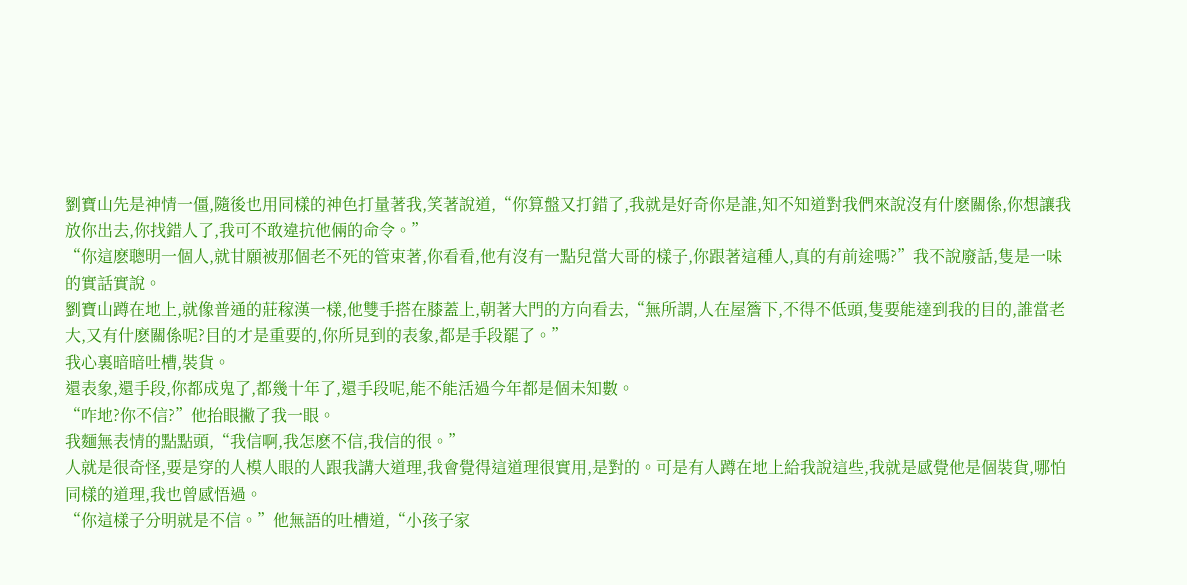劉寶山先是神情一僵,隨後也用同樣的神色打量著我,笑著說道,“你算盤又打錯了,我就是好奇你是誰,知不知道對我們來說沒有什麽關係,你想讓我放你出去,你找錯人了,我可不敢違抗他倆的命令。”
“你這麽聰明一個人,就甘願被那個老不死的管束著,你看看,他有沒有一點兒當大哥的樣子,你跟著這種人,真的有前途嗎?”我不說廢話,隻是一味的實話實說。
劉寶山蹲在地上,就像普通的莊稼漢一樣,他雙手搭在膝蓋上,朝著大門的方向看去,“無所謂,人在屋簷下,不得不低頭,隻要能達到我的目的,誰當老大,又有什麽關係呢?目的才是重要的,你所見到的表象,都是手段罷了。”
我心裏暗暗吐槽,裝貨。
還表象,還手段,你都成鬼了,都幾十年了,還手段呢,能不能活過今年都是個未知數。
“咋地?你不信?”他抬眼撇了我一眼。
我麵無表情的點點頭,“我信啊,我怎麽不信,我信的很。”
人就是很奇怪,要是穿的人模人眼的人跟我講大道理,我會覺得這道理很實用,是對的。可是有人蹲在地上給我說這些,我就是感覺他是個裝貨,哪怕同樣的道理,我也曾感悟過。
“你這樣子分明就是不信。”他無語的吐槽道,“小孩子家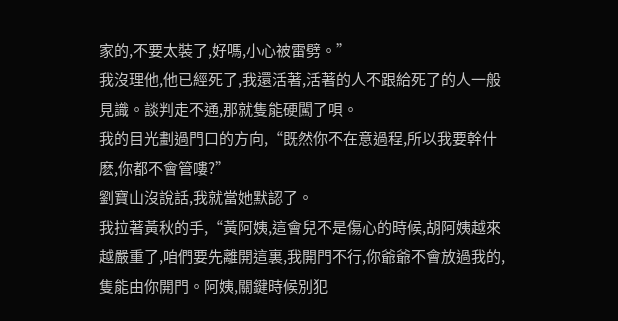家的,不要太裝了,好嗎,小心被雷劈。”
我沒理他,他已經死了,我還活著,活著的人不跟給死了的人一般見識。談判走不通,那就隻能硬闖了唄。
我的目光劃過門口的方向,“既然你不在意過程,所以我要幹什麽,你都不會管嘍?”
劉寶山沒說話,我就當她默認了。
我拉著黃秋的手,“黃阿姨,這會兒不是傷心的時候,胡阿姨越來越嚴重了,咱們要先離開這裏,我開門不行,你爺爺不會放過我的,隻能由你開門。阿姨,關鍵時候別犯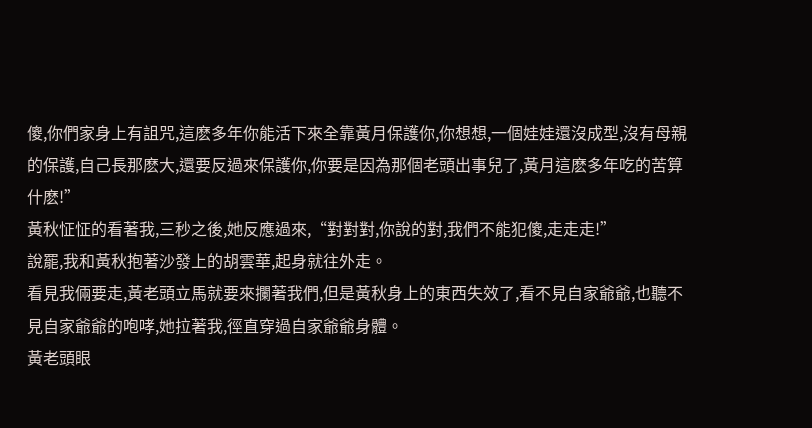傻,你們家身上有詛咒,這麽多年你能活下來全靠黃月保護你,你想想,一個娃娃還沒成型,沒有母親的保護,自己長那麽大,還要反過來保護你,你要是因為那個老頭出事兒了,黃月這麽多年吃的苦算什麽!”
黃秋怔怔的看著我,三秒之後,她反應過來,“對對對,你說的對,我們不能犯傻,走走走!”
說罷,我和黃秋抱著沙發上的胡雲華,起身就往外走。
看見我倆要走,黃老頭立馬就要來攔著我們,但是黃秋身上的東西失效了,看不見自家爺爺,也聽不見自家爺爺的咆哮,她拉著我,徑直穿過自家爺爺身體。
黃老頭眼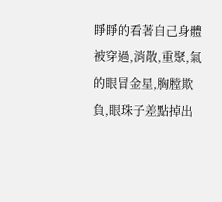睜睜的看著自己身體被穿過,消散,重聚,氣的眼冒金星,胸膛欺負,眼珠子差點掉出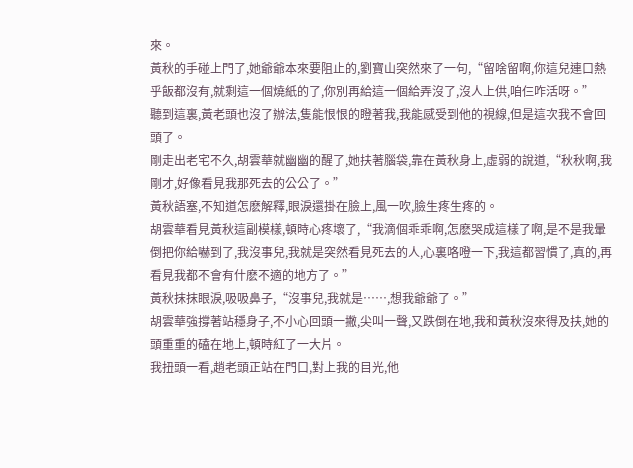來。
黃秋的手碰上門了,她爺爺本來要阻止的,劉寶山突然來了一句,“留啥留啊,你這兒連口熱乎飯都沒有,就剩這一個燒紙的了,你別再給這一個給弄沒了,沒人上供,咱仨咋活呀。”
聽到這裏,黃老頭也沒了辦法,隻能恨恨的瞪著我,我能感受到他的視線,但是這次我不會回頭了。
剛走出老宅不久,胡雲華就幽幽的醒了,她扶著腦袋,靠在黃秋身上,虛弱的說道,“秋秋啊,我剛才,好像看見我那死去的公公了。”
黃秋語塞,不知道怎麽解釋,眼淚還掛在臉上,風一吹,臉生疼生疼的。
胡雲華看見黃秋這副模樣,頓時心疼壞了,“我滴個乖乖啊,怎麽哭成這樣了啊,是不是我暈倒把你給嚇到了,我沒事兒,我就是突然看見死去的人,心裏咯噔一下,我這都習慣了,真的,再看見我都不會有什麽不適的地方了。”
黃秋抹抹眼淚,吸吸鼻子,“沒事兒,我就是……,想我爺爺了。”
胡雲華強撐著站穩身子,不小心回頭一撇,尖叫一聲,又跌倒在地,我和黃秋沒來得及扶,她的頭重重的磕在地上,頓時紅了一大片。
我扭頭一看,趙老頭正站在門口,對上我的目光,他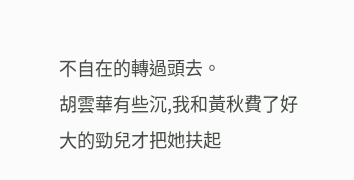不自在的轉過頭去。
胡雲華有些沉,我和黃秋費了好大的勁兒才把她扶起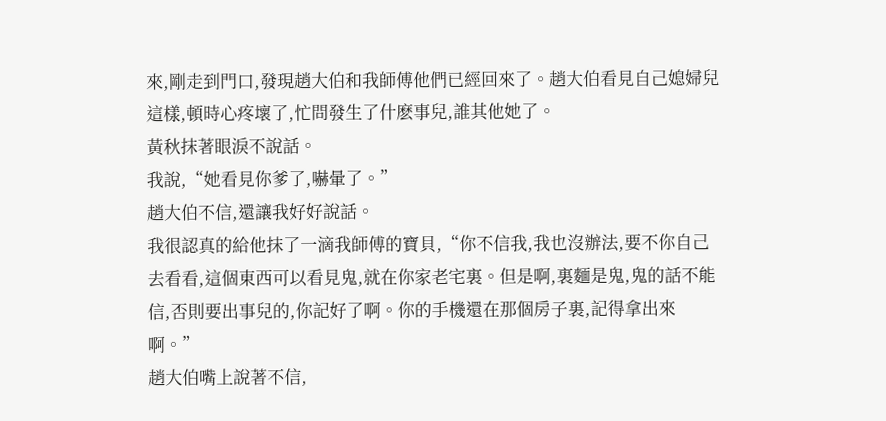來,剛走到門口,發現趙大伯和我師傅他們已經回來了。趙大伯看見自己媳婦兒這樣,頓時心疼壞了,忙問發生了什麽事兒,誰其他她了。
黃秋抹著眼淚不說話。
我說,“她看見你爹了,嚇暈了。”
趙大伯不信,還讓我好好說話。
我很認真的給他抹了一滴我師傅的寶貝,“你不信我,我也沒辦法,要不你自己去看看,這個東西可以看見鬼,就在你家老宅裏。但是啊,裏麵是鬼,鬼的話不能信,否則要出事兒的,你記好了啊。你的手機還在那個房子裏,記得拿出來啊。”
趙大伯嘴上說著不信,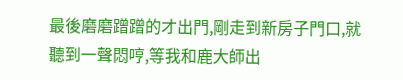最後磨磨蹭蹭的才出門,剛走到新房子門口,就聽到一聲悶哼,等我和鹿大師出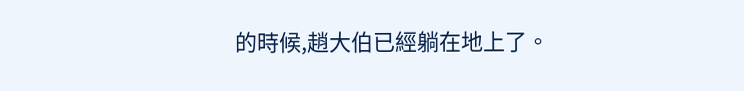的時候,趙大伯已經躺在地上了。